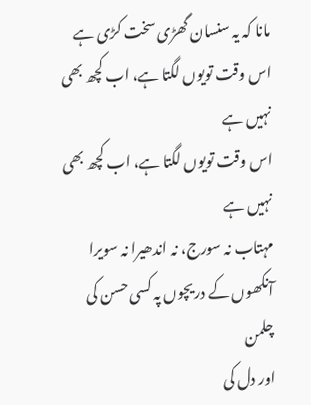مانا کہ یہ سنسان گھڑی سخت کڑی ہے
اس وقت تویوں لگتا ہے، اب کچھ بھی نہیں ہے
اس وقت تویوں لگتا ہے، اب کچھ بھی نہیں ہے
مہتاب نہ سورج، نہ اندھیرا نہ سویرا
آنکھوں کے دریچوں پہ کسی حسن کی چلمن
اور دل کی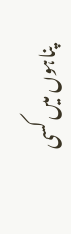پناہوں میں کسی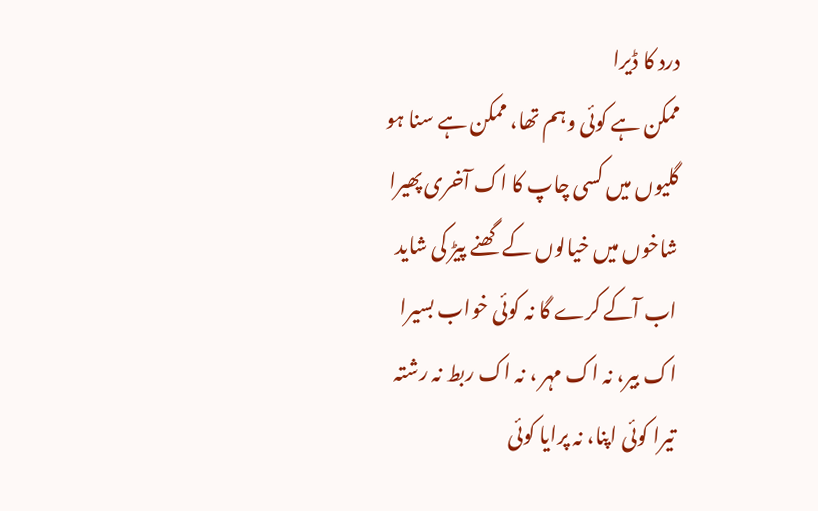درد کا ڈیرا
ممکن ہے کوئی وہم تھا، ممکن ہے سنا ہو
گلیوں میں کسی چاپ کا اک آخری پھیرا
شاخوں میں خیالوں کے گھنے پیڑ کی شاید
اب آکے کرے گا نہ کوئی خواب بسیرا
اک بیر، نہ اک مہر ، نہ اک ربط نہ رشتہ
تیرا کوئی اپنا، نہ پرایا کوئی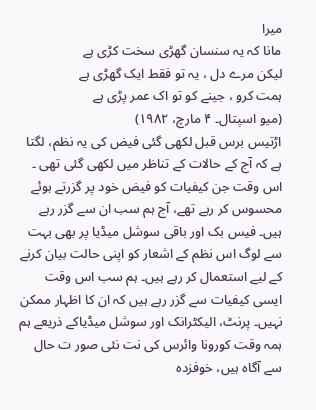میرا
مانا کہ یہ سنسان گھڑی سخت کڑی ہے
لیکن مرے دل ، یہ تو فقط ایک گھڑی ہے
ہمت کرو ، جینے کو تو اک عمر پڑی ہے
(میو اسپتال۔ ۴ مارچ، ۱۹۸۲)
اڑتیس برس قبل لکھی گئی فیض کی یہ نظم، لگتا ہے کہ آج کے حالات کے تناظر میں لکھی گئی تھی ۔ اس وقت جن کیفیات کو فیض خود پر گزرتے ہوئے محسوس کر رہے تھے، آج ہم سب ان سے گزر رہے ہیں۔ فیس بک اور باقی سوشل میڈیا پر بھی بہت سے لوگ اس نظم کے اشعار کو اپنی حالت بیان کرنے کے لیے استعمال کر رہے ہیں۔ ہم سب اس وقت ایسی کیفیات سے گزر رہے ہیں کہ ان کا اظہار ممکن نہیں۔ پرنٹ، الیکٹرانک اور سوشل میڈیاکے ذریعے ہم ہمہ وقت کورونا وائرس کی نت نئی صور ت حال سے آگاہ ہیں، خوفزدہ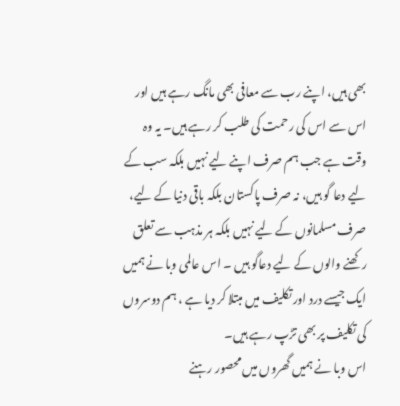بھی ہیں، اپنے رب سے معافی بھی مانگ رہے ہیں اور اس سے اس کی رحمت کی طلب کر رہے ہیں۔ یہ وہ وقت ہے جب ہم صرف اپنے لیے نہیں بلکہ سب کے لیے دعا گو ہیں، نہ صرف پاکستان بلکہ باقی دنیا کے لیے، صرف مسلمانوں کے لیے نہیں بلکہ ہر مذہب سے تعلق رکھنے والوں کے لیے دعاگو ہیں ۔ اس عالمی وبا نے ہمیں ایک جیسے درد اور تکلیف میں مبتلا کر دیا ہے ، ہم دوسروں کی تکلیف پر بھی تڑپ رہے ہیں۔
اس وبا نے ہمیں گھروں میں محصور رہنے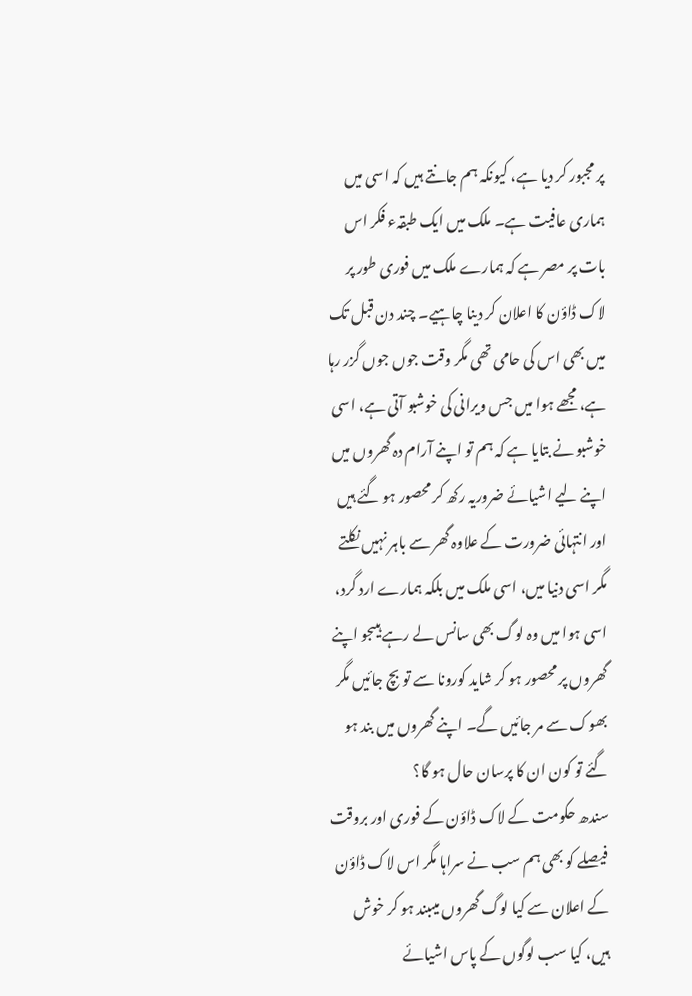پر مجبور کر دیا ہے، کیونکہ ہم جانتے ہیں کہ اسی میں ہماری عافیت ہے۔ ملک میں ایک طبقہء فکر اس بات پر مصر ہے کہ ہمارے ملک میں فوری طور پر لاک ڈاؤن کا اعلان کر دینا چاہیے۔ چند دن قبل تک میں بھی اس کی حامی تھی مگر وقت جوں جوں گزر رہا ہے، مجھے ہوا میں جس ویرانی کی خوشبو آتی ہے، اسی خوشبو نے بتایا ہے کہ ہم تو اپنے آرام دہ گھروں میں اپنے لیے اشیائے ضروریہ رکھ کر محصور ہو گئے ہیں اور انتہائی ضرورت کے علاوہ گھر سے باہر نہیں نکلتے مگر اسی دنیا میں، اسی ملک میں بلکہ ہمارے ارد گرد، اسی ہوا میں وہ لوگ بھی سانس لے رہے ہیںجو اپنے گھروں پر محصور ہو کر شاید کورونا سے تو بچ جائیں مگر بھوک سے مر جائیں گے۔ اپنے گھروں میں بند ہو گئے تو کون ان کا پرسان حال ہو گا؟
سندھ حکومت کے لاک ڈاؤن کے فوری اور بروقت فیصلے کو بھی ہم سب نے سراہا مگر اس لاک ڈاؤن کے اعلان سے کیا لوگ گھروں میںبند ہو کر خوش ہیں، کیا سب لوگوں کے پاس اشیائے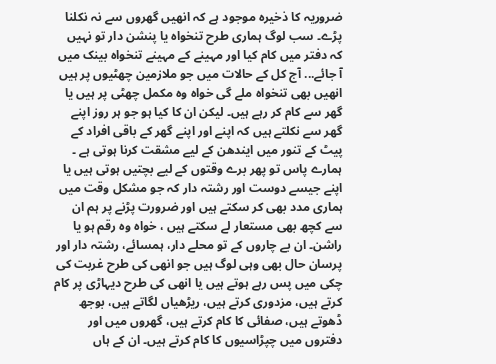ضروریہ کا ذخیرہ موجود ہے کہ انھیں گھروں سے نہ نکلنا پڑے۔ سب لوگ ہماری طرح تنخواہ یا پنشن دار تو نہیں کہ دفتر میں کام کیا اور مہینے کے مہینے تنخواہ بینک میں آ جائے... آج کل کے حالات میں جو ملازمین چھٹیوں پر ہیں انھیں بھی تنخواہ ملے گی خواہ وہ مکمل چھٹی پر ہیں یا گھر سے کام کر رہے ہیں۔ لیکن ان کا کیا ہو جو ہر روز اپنے گھر سے نکلتے ہیں کہ اپنے اور اپنے گھر کے باقی افراد کے پیٹ کے تنور میں ایندھن کے لیے مشقت کرنا ہوتی ہے ۔
ہمارے پاس تو پھر برے وقتوں کے لیے بچتیں ہوتی ہیں یا اپنے جیسے دوست اور رشتہ دار کہ جو مشکل وقت میں ہماری مدد بھی کر سکتے ہیں اور ضرورت پڑنے پر ہم ان سے کچھ بھی مستعار لے سکتے ہیں ، خواہ وہ رقم ہو یا راشن۔ ان بے چاروں کے تو محلے دار، ہمسائے، رشتہ دار اور پرسان حال بھی وہی لوگ ہیں جو انھی کی طرح غربت کی چکی میں پس رہے ہوتے ہیں یا انھی کی طرح دیہاڑی پر کام کرتے ہیں، مزدوری کرتے ہیں، ریڑھیاں لگاتے ہیں، بوجھ ڈھوتے ہیں، صفائی کا کام کرتے ہیں، گھروں میں اور دفتروں میں چپڑاسیوں کا کام کرتے ہیں۔ ان کے ہاں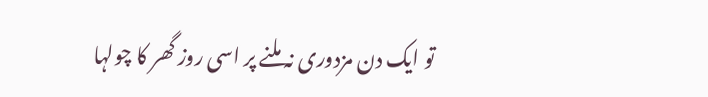تو ایک دن مزدوری نہ ملنے پر اسی روز گھر کا چولہا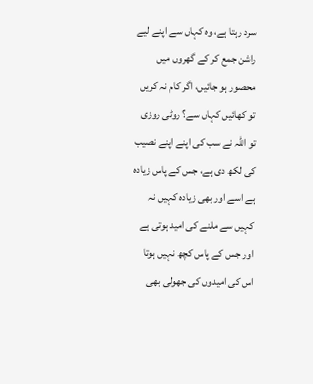سرد رہتا ہے، وہ کہاں سے اپنے لیے راشن جمع کر کے گھروں میں محصور ہو جائیں، اگر کام نہ کریں تو کھائیں کہاں سے؟ روٹی روزی تو اللہ نے سب کی اپنے اپنے نصیب کی لکھ دی ہے، جس کے پاس زیادہ ہے اسے اور بھی زیادہ کہیں نہ کہیں سے ملنے کی امید ہوتی ہے اور جس کے پاس کچھ نہیں ہوتا اس کی امیدوں کی جھولی بھی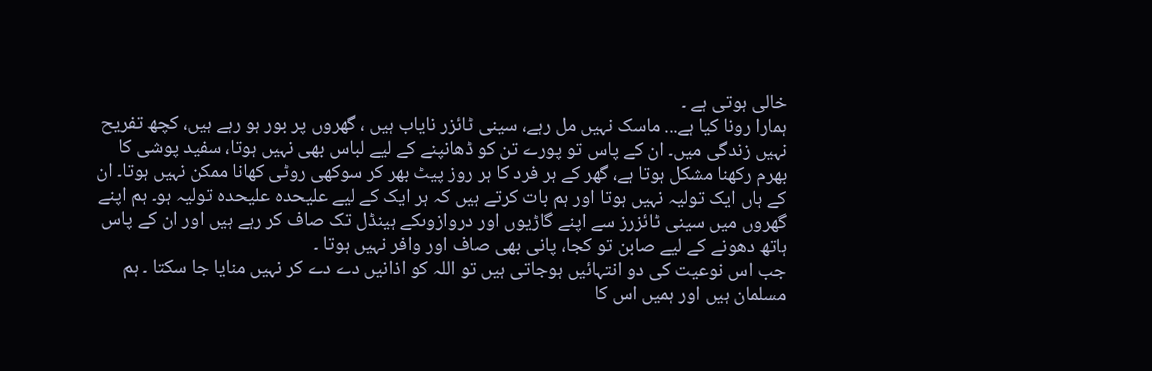خالی ہوتی ہے ۔
ہمارا رونا کیا ہے... ماسک نہیں مل رہے، سینی ٹائزر نایاب ہیں ، گھروں پر بور ہو رہے ہیں، کچھ تفریح نہیں زندگی میں۔ ان کے پاس تو پورے تن کو ڈھانپنے کے لیے لباس بھی نہیں ہوتا، سفید پوشی کا بھرم رکھنا مشکل ہوتا ہے، گھر کے ہر فرد کا ہر روز پیٹ بھر کر سوکھی روٹی کھانا ممکن نہیں ہوتا۔ ان کے ہاں ایک تولیہ نہیں ہوتا اور ہم بات کرتے ہیں کہ ہر ایک کے لیے علیحدہ علیحدہ تولیہ ہو۔ ہم اپنے گھروں میں سینی ٹائزرز سے اپنے گاڑیوں اور دروازوںکے ہینڈل تک صاف کر رہے ہیں اور ان کے پاس ہاتھ دھونے کے لیے صابن تو کجا، پانی بھی صاف اور وافر نہیں ہوتا ۔
جب اس نوعیت کی دو انتہائیں ہوجاتی ہیں تو اللہ کو اذانیں دے دے کر نہیں منایا جا سکتا ۔ ہم مسلمان ہیں اور ہمیں اس کا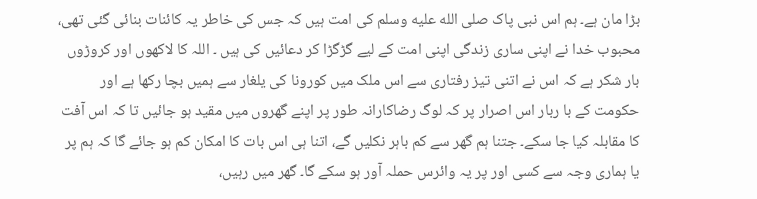بڑا مان ہے۔ ہم اس نبی پاک صلى الله عليه وسلم کی امت ہیں کہ جس کی خاطر یہ کائنات بنائی گئی تھی، محبوب خدا نے اپنی ساری زندگی اپنی امت کے لیے گڑگڑا کر دعائیں کی ہیں ۔ اللہ کا لاکھوں اور کروڑوں بار شکر ہے کہ اس نے اتنی تیز رفتاری سے اس ملک میں کورونا کی یلغار سے ہمیں بچا رکھا ہے اور حکومت کے با ربار اس اصرار پر کہ لوگ رضاکارانہ طور پر اپنے گھروں میں مقید ہو جائیں تا کہ اس آفت کا مقابلہ کیا جا سکے۔ جتنا ہم گھر سے کم باہر نکلیں گے، اتنا ہی اس بات کا امکان کم ہو جائے گا کہ ہم پر یا ہماری وجہ سے کسی اور پر یہ وائرس حملہ آور ہو سکے گا۔ گھر میں رہیں،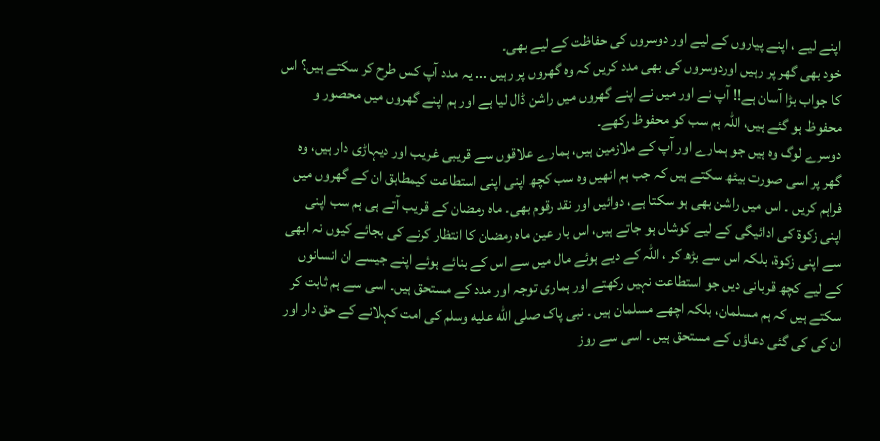اپنے لیے ، اپنے پیاروں کے لیے اور دوسروں کی حفاظت کے لیے بھی۔
خود بھی گھر پر رہیں اوردوسروں کی بھی مدد کریں کہ وہ گھروں پر رہیں ... یہ مدد آپ کس طرح کر سکتے ہیں؟ اس کا جواب بڑا آسان ہے!! آپ نے اور میں نے اپنے گھروں میں راشن ڈال لیا ہے اور ہم اپنے گھروں میں محصور و محفوظ ہو گئے ہیں، اللہ ہم سب کو محفوظ رکھے۔
دوسرے لوگ وہ ہیں جو ہمارے اور آپ کے ملازمین ہیں، ہمارے علاقوں سے قریبی غریب اور دیہاڑی دار ہیں، وہ گھر پر اسی صورت بیٹھ سکتے ہیں کہ جب ہم انھیں وہ سب کچھ اپنی اپنی استطاعت کیمطابق ان کے گھروں میں فراہم کریں ۔ اس میں راشن بھی ہو سکتا ہے، دوائیں اور نقد رقوم بھی۔ ماہ رمضان کے قریب آتے ہی ہم سب اپنی اپنی زکوۃ کی ادائیگی کے لیے کوشاں ہو جاتے ہیں، اس بار عین ماہ رمضان کا انتظار کرنے کی بجائے کیوں نہ ابھی سے اپنی زکوۃ، بلکہ اس سے بڑھ کر ، اللہ کے دیے ہوئے مال میں سے اس کے بنائے ہوئے اپنے جیسے ان انسانوں کے لیے کچھ قربانی دیں جو استطاعت نہیں رکھتے اور ہماری توجہ اور مدد کے مستحق ہیں۔ اسی سے ہم ثابت کر سکتے ہیں کہ ہم مسلمان، بلکہ اچھے مسلمان ہیں ۔ نبی پاک صلى الله عليه وسلم کی امت کہلانے کے حق دار اور ان کی کی گئی دعاؤں کے مستحق ہیں ۔ اسی سے روز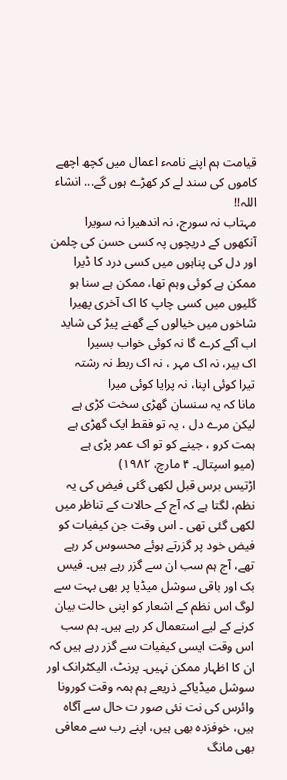قیامت ہم اپنے نامہء اعمال میں کچھ اچھے کاموں کی سند لے کر کھڑے ہوں گے... انشاء اللہ!!
مہتاب نہ سورج، نہ اندھیرا نہ سویرا
آنکھوں کے دریچوں پہ کسی حسن کی چلمن
اور دل کی پناہوں میں کسی درد کا ڈیرا
ممکن ہے کوئی وہم تھا، ممکن ہے سنا ہو
گلیوں میں کسی چاپ کا اک آخری پھیرا
شاخوں میں خیالوں کے گھنے پیڑ کی شاید
اب آکے کرے گا نہ کوئی خواب بسیرا
اک بیر، نہ اک مہر ، نہ اک ربط نہ رشتہ
تیرا کوئی اپنا، نہ پرایا کوئی میرا
مانا کہ یہ سنسان گھڑی سخت کڑی ہے
لیکن مرے دل ، یہ تو فقط ایک گھڑی ہے
ہمت کرو ، جینے کو تو اک عمر پڑی ہے
(میو اسپتال۔ ۴ مارچ، ۱۹۸۲)
اڑتیس برس قبل لکھی گئی فیض کی یہ نظم، لگتا ہے کہ آج کے حالات کے تناظر میں لکھی گئی تھی ۔ اس وقت جن کیفیات کو فیض خود پر گزرتے ہوئے محسوس کر رہے تھے، آج ہم سب ان سے گزر رہے ہیں۔ فیس بک اور باقی سوشل میڈیا پر بھی بہت سے لوگ اس نظم کے اشعار کو اپنی حالت بیان کرنے کے لیے استعمال کر رہے ہیں۔ ہم سب اس وقت ایسی کیفیات سے گزر رہے ہیں کہ ان کا اظہار ممکن نہیں۔ پرنٹ، الیکٹرانک اور سوشل میڈیاکے ذریعے ہم ہمہ وقت کورونا وائرس کی نت نئی صور ت حال سے آگاہ ہیں، خوفزدہ بھی ہیں، اپنے رب سے معافی بھی مانگ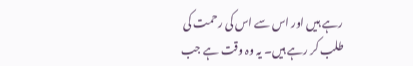رہے ہیں اور اس سے اس کی رحمت کی طلب کر رہے ہیں۔ یہ وہ وقت ہے جب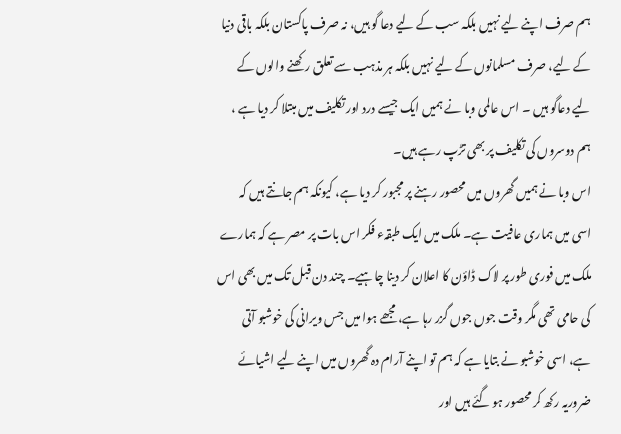ہم صرف اپنے لیے نہیں بلکہ سب کے لیے دعا گو ہیں، نہ صرف پاکستان بلکہ باقی دنیا کے لیے، صرف مسلمانوں کے لیے نہیں بلکہ ہر مذہب سے تعلق رکھنے والوں کے لیے دعاگو ہیں ۔ اس عالمی وبا نے ہمیں ایک جیسے درد اور تکلیف میں مبتلا کر دیا ہے ، ہم دوسروں کی تکلیف پر بھی تڑپ رہے ہیں۔
اس وبا نے ہمیں گھروں میں محصور رہنے پر مجبور کر دیا ہے، کیونکہ ہم جانتے ہیں کہ اسی میں ہماری عافیت ہے۔ ملک میں ایک طبقہء فکر اس بات پر مصر ہے کہ ہمارے ملک میں فوری طور پر لاک ڈاؤن کا اعلان کر دینا چاہیے۔ چند دن قبل تک میں بھی اس کی حامی تھی مگر وقت جوں جوں گزر رہا ہے، مجھے ہوا میں جس ویرانی کی خوشبو آتی ہے، اسی خوشبو نے بتایا ہے کہ ہم تو اپنے آرام دہ گھروں میں اپنے لیے اشیائے ضروریہ رکھ کر محصور ہو گئے ہیں اور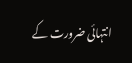انتہائی ضرورت کے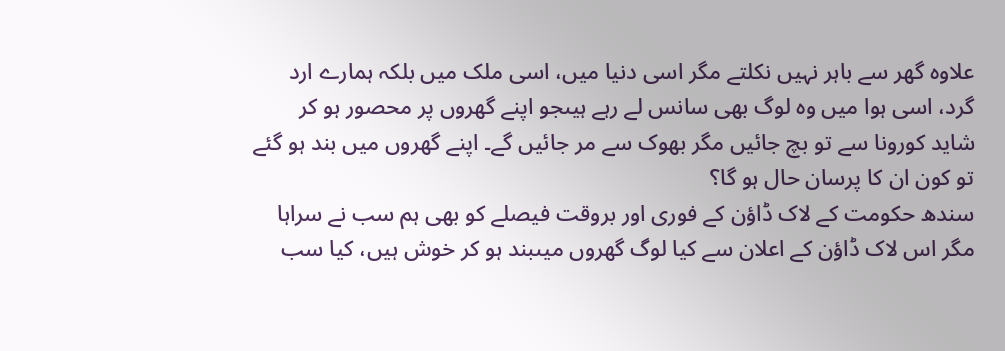علاوہ گھر سے باہر نہیں نکلتے مگر اسی دنیا میں، اسی ملک میں بلکہ ہمارے ارد گرد، اسی ہوا میں وہ لوگ بھی سانس لے رہے ہیںجو اپنے گھروں پر محصور ہو کر شاید کورونا سے تو بچ جائیں مگر بھوک سے مر جائیں گے۔ اپنے گھروں میں بند ہو گئے تو کون ان کا پرسان حال ہو گا؟
سندھ حکومت کے لاک ڈاؤن کے فوری اور بروقت فیصلے کو بھی ہم سب نے سراہا مگر اس لاک ڈاؤن کے اعلان سے کیا لوگ گھروں میںبند ہو کر خوش ہیں، کیا سب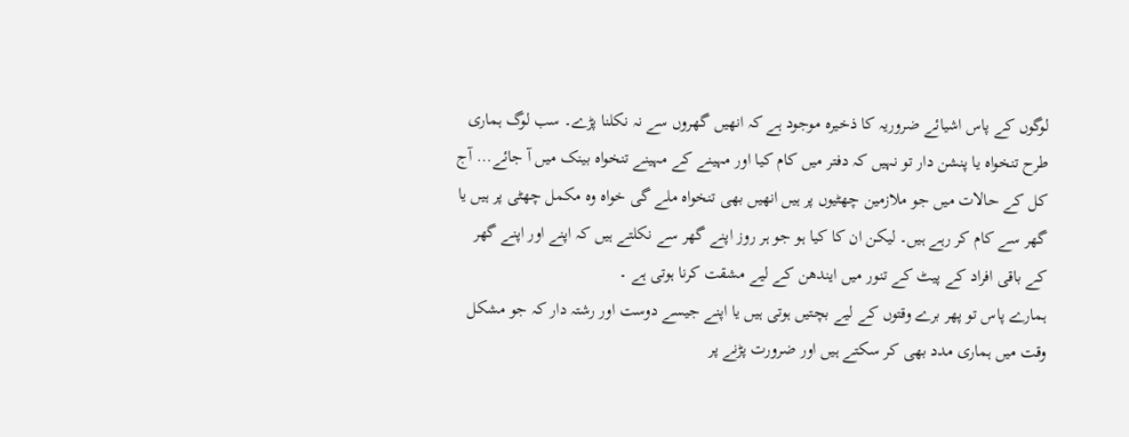لوگوں کے پاس اشیائے ضروریہ کا ذخیرہ موجود ہے کہ انھیں گھروں سے نہ نکلنا پڑے۔ سب لوگ ہماری طرح تنخواہ یا پنشن دار تو نہیں کہ دفتر میں کام کیا اور مہینے کے مہینے تنخواہ بینک میں آ جائے... آج کل کے حالات میں جو ملازمین چھٹیوں پر ہیں انھیں بھی تنخواہ ملے گی خواہ وہ مکمل چھٹی پر ہیں یا گھر سے کام کر رہے ہیں۔ لیکن ان کا کیا ہو جو ہر روز اپنے گھر سے نکلتے ہیں کہ اپنے اور اپنے گھر کے باقی افراد کے پیٹ کے تنور میں ایندھن کے لیے مشقت کرنا ہوتی ہے ۔
ہمارے پاس تو پھر برے وقتوں کے لیے بچتیں ہوتی ہیں یا اپنے جیسے دوست اور رشتہ دار کہ جو مشکل وقت میں ہماری مدد بھی کر سکتے ہیں اور ضرورت پڑنے پر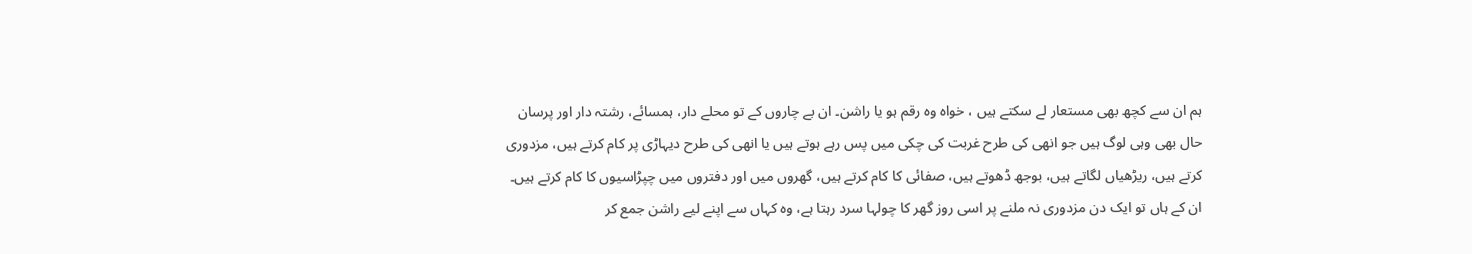ہم ان سے کچھ بھی مستعار لے سکتے ہیں ، خواہ وہ رقم ہو یا راشن۔ ان بے چاروں کے تو محلے دار، ہمسائے، رشتہ دار اور پرسان حال بھی وہی لوگ ہیں جو انھی کی طرح غربت کی چکی میں پس رہے ہوتے ہیں یا انھی کی طرح دیہاڑی پر کام کرتے ہیں، مزدوری کرتے ہیں، ریڑھیاں لگاتے ہیں، بوجھ ڈھوتے ہیں، صفائی کا کام کرتے ہیں، گھروں میں اور دفتروں میں چپڑاسیوں کا کام کرتے ہیں۔ ان کے ہاں تو ایک دن مزدوری نہ ملنے پر اسی روز گھر کا چولہا سرد رہتا ہے، وہ کہاں سے اپنے لیے راشن جمع کر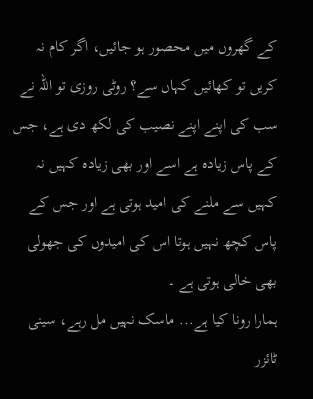کے گھروں میں محصور ہو جائیں، اگر کام نہ کریں تو کھائیں کہاں سے؟ روٹی روزی تو اللہ نے سب کی اپنے اپنے نصیب کی لکھ دی ہے، جس کے پاس زیادہ ہے اسے اور بھی زیادہ کہیں نہ کہیں سے ملنے کی امید ہوتی ہے اور جس کے پاس کچھ نہیں ہوتا اس کی امیدوں کی جھولی بھی خالی ہوتی ہے ۔
ہمارا رونا کیا ہے... ماسک نہیں مل رہے، سینی ٹائزر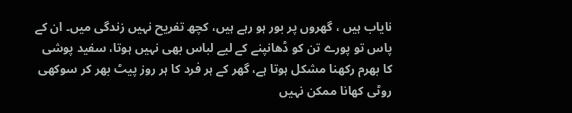نایاب ہیں ، گھروں پر بور ہو رہے ہیں، کچھ تفریح نہیں زندگی میں۔ ان کے پاس تو پورے تن کو ڈھانپنے کے لیے لباس بھی نہیں ہوتا، سفید پوشی کا بھرم رکھنا مشکل ہوتا ہے، گھر کے ہر فرد کا ہر روز پیٹ بھر کر سوکھی روٹی کھانا ممکن نہیں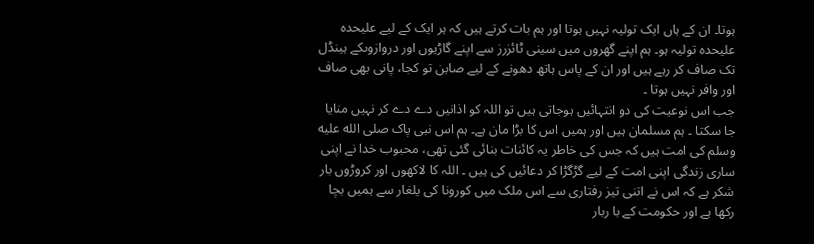ہوتا۔ ان کے ہاں ایک تولیہ نہیں ہوتا اور ہم بات کرتے ہیں کہ ہر ایک کے لیے علیحدہ علیحدہ تولیہ ہو۔ ہم اپنے گھروں میں سینی ٹائزرز سے اپنے گاڑیوں اور دروازوںکے ہینڈل تک صاف کر رہے ہیں اور ان کے پاس ہاتھ دھونے کے لیے صابن تو کجا، پانی بھی صاف اور وافر نہیں ہوتا ۔
جب اس نوعیت کی دو انتہائیں ہوجاتی ہیں تو اللہ کو اذانیں دے دے کر نہیں منایا جا سکتا ۔ ہم مسلمان ہیں اور ہمیں اس کا بڑا مان ہے۔ ہم اس نبی پاک صلى الله عليه وسلم کی امت ہیں کہ جس کی خاطر یہ کائنات بنائی گئی تھی، محبوب خدا نے اپنی ساری زندگی اپنی امت کے لیے گڑگڑا کر دعائیں کی ہیں ۔ اللہ کا لاکھوں اور کروڑوں بار شکر ہے کہ اس نے اتنی تیز رفتاری سے اس ملک میں کورونا کی یلغار سے ہمیں بچا رکھا ہے اور حکومت کے با ربار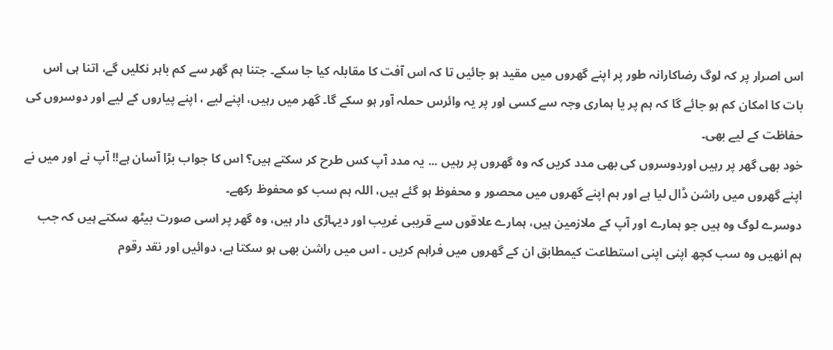اس اصرار پر کہ لوگ رضاکارانہ طور پر اپنے گھروں میں مقید ہو جائیں تا کہ اس آفت کا مقابلہ کیا جا سکے۔ جتنا ہم گھر سے کم باہر نکلیں گے، اتنا ہی اس بات کا امکان کم ہو جائے گا کہ ہم پر یا ہماری وجہ سے کسی اور پر یہ وائرس حملہ آور ہو سکے گا۔ گھر میں رہیں، اپنے لیے ، اپنے پیاروں کے لیے اور دوسروں کی حفاظت کے لیے بھی۔
خود بھی گھر پر رہیں اوردوسروں کی بھی مدد کریں کہ وہ گھروں پر رہیں ... یہ مدد آپ کس طرح کر سکتے ہیں؟ اس کا جواب بڑا آسان ہے!! آپ نے اور میں نے اپنے گھروں میں راشن ڈال لیا ہے اور ہم اپنے گھروں میں محصور و محفوظ ہو گئے ہیں، اللہ ہم سب کو محفوظ رکھے۔
دوسرے لوگ وہ ہیں جو ہمارے اور آپ کے ملازمین ہیں، ہمارے علاقوں سے قریبی غریب اور دیہاڑی دار ہیں، وہ گھر پر اسی صورت بیٹھ سکتے ہیں کہ جب ہم انھیں وہ سب کچھ اپنی اپنی استطاعت کیمطابق ان کے گھروں میں فراہم کریں ۔ اس میں راشن بھی ہو سکتا ہے، دوائیں اور نقد رقوم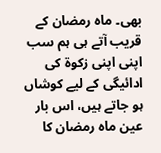بھی۔ ماہ رمضان کے قریب آتے ہی ہم سب اپنی اپنی زکوۃ کی ادائیگی کے لیے کوشاں ہو جاتے ہیں، اس بار عین ماہ رمضان کا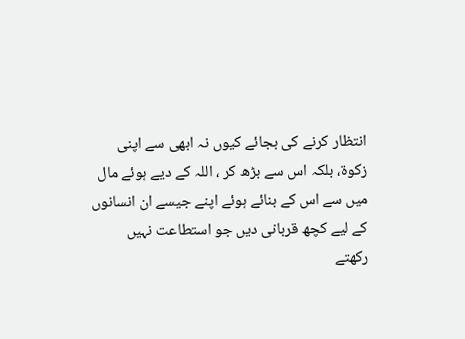انتظار کرنے کی بجائے کیوں نہ ابھی سے اپنی زکوۃ، بلکہ اس سے بڑھ کر ، اللہ کے دیے ہوئے مال میں سے اس کے بنائے ہوئے اپنے جیسے ان انسانوں کے لیے کچھ قربانی دیں جو استطاعت نہیں رکھتے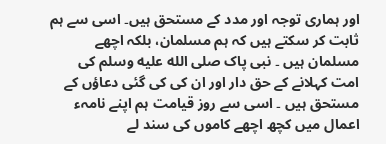اور ہماری توجہ اور مدد کے مستحق ہیں۔ اسی سے ہم ثابت کر سکتے ہیں کہ ہم مسلمان، بلکہ اچھے مسلمان ہیں ۔ نبی پاک صلى الله عليه وسلم کی امت کہلانے کے حق دار اور ان کی کی گئی دعاؤں کے مستحق ہیں ۔ اسی سے روز قیامت ہم اپنے نامہء اعمال میں کچھ اچھے کاموں کی سند لے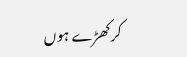کر کھڑے ہوں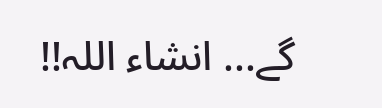گے... انشاء اللہ!!